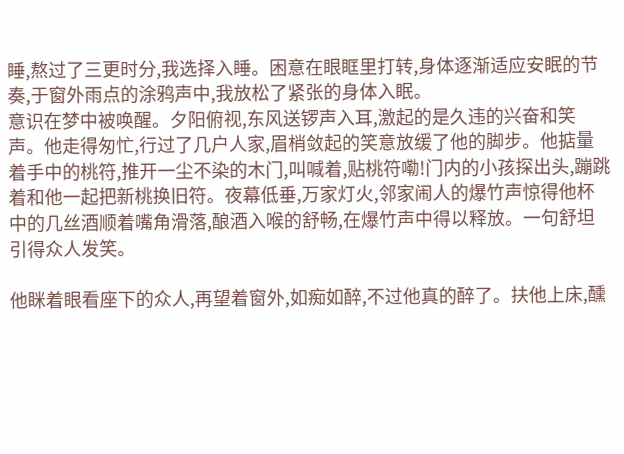睡,熬过了三更时分,我选择入睡。困意在眼眶里打转,身体逐渐适应安眠的节奏,于窗外雨点的涂鸦声中,我放松了紧张的身体入眠。
意识在梦中被唤醒。夕阳俯视,东风送锣声入耳,激起的是久违的兴奋和笑声。他走得匆忙,行过了几户人家,眉梢敛起的笑意放缓了他的脚步。他掂量着手中的桃符,推开一尘不染的木门,叫喊着,贴桃符嘞!门内的小孩探出头,蹦跳着和他一起把新桃换旧符。夜幕低垂,万家灯火,邻家闹人的爆竹声惊得他杯中的几丝酒顺着嘴角滑落,酿酒入喉的舒畅,在爆竹声中得以释放。一句舒坦引得众人发笑。

他眯着眼看座下的众人,再望着窗外,如痴如醉,不过他真的醉了。扶他上床,醺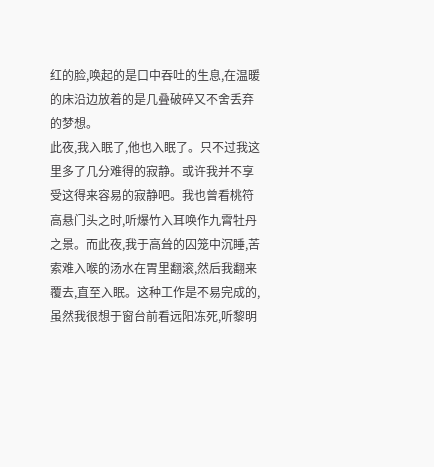红的脸,唤起的是口中吞吐的生息,在温暖的床沿边放着的是几叠破碎又不舍丢弃的梦想。
此夜,我入眠了,他也入眠了。只不过我这里多了几分难得的寂静。或许我并不享受这得来容易的寂静吧。我也曾看桃符高悬门头之时,听爆竹入耳唤作九霄牡丹之景。而此夜,我于高耸的囚笼中沉睡,苦索难入喉的汤水在胃里翻滚,然后我翻来覆去,直至入眠。这种工作是不易完成的,虽然我很想于窗台前看远阳冻死,听黎明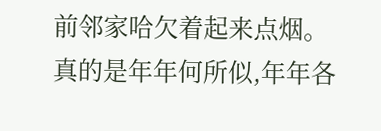前邻家哈欠着起来点烟。
真的是年年何所似,年年各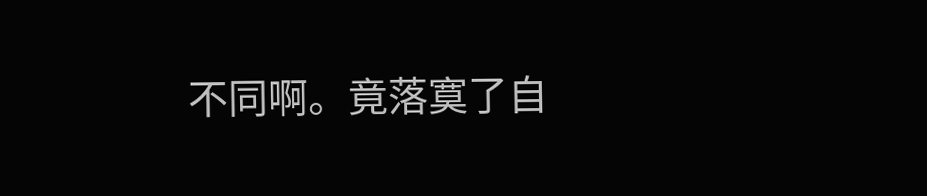不同啊。竟落寞了自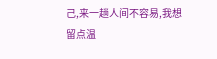己,来一趟人间不容易,我想留点温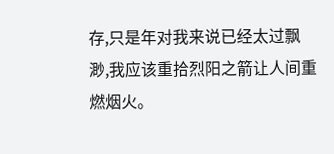存,只是年对我来说已经太过飘渺,我应该重拾烈阳之箭让人间重燃烟火。